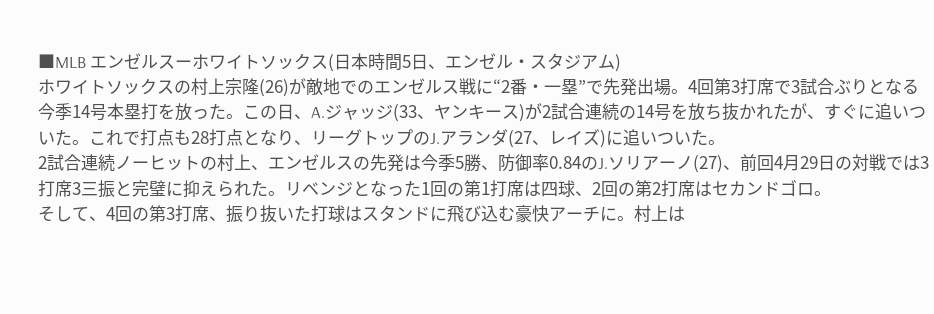■MLB エンゼルスーホワイトソックス(日本時間5日、エンゼル・スタジアム)
ホワイトソックスの村上宗隆(26)が敵地でのエンゼルス戦に“2番・一塁”で先発出場。4回第3打席で3試合ぶりとなる今季14号本塁打を放った。この日、A.ジャッジ(33、ヤンキース)が2試合連続の14号を放ち抜かれたが、すぐに追いついた。これで打点も28打点となり、リーグトップのJ.アランダ(27、レイズ)に追いついた。
2試合連続ノーヒットの村上、エンゼルスの先発は今季5勝、防御率0.84のJ.ソリアーノ(27)、前回4月29日の対戦では3打席3三振と完璧に抑えられた。リベンジとなった1回の第1打席は四球、2回の第2打席はセカンドゴロ。
そして、4回の第3打席、振り抜いた打球はスタンドに飛び込む豪快アーチに。村上は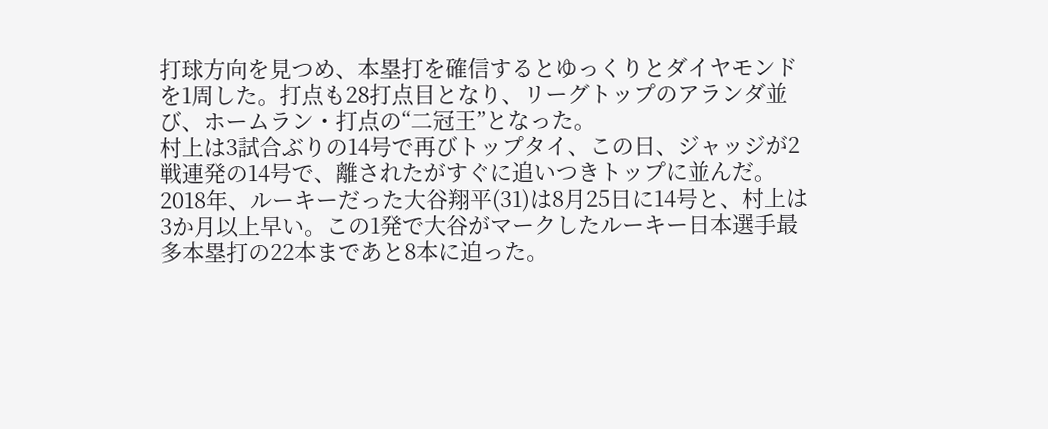打球方向を見つめ、本塁打を確信するとゆっくりとダイヤモンドを1周した。打点も28打点目となり、リーグトップのアランダ並び、ホームラン・打点の“二冠王”となった。
村上は3試合ぶりの14号で再びトップタイ、この日、ジャッジが2戦連発の14号で、離されたがすぐに追いつきトップに並んだ。2018年、ルーキーだった大谷翔平(31)は8月25日に14号と、村上は3か月以上早い。この1発で大谷がマークしたルーキー日本選手最多本塁打の22本まであと8本に迫った。